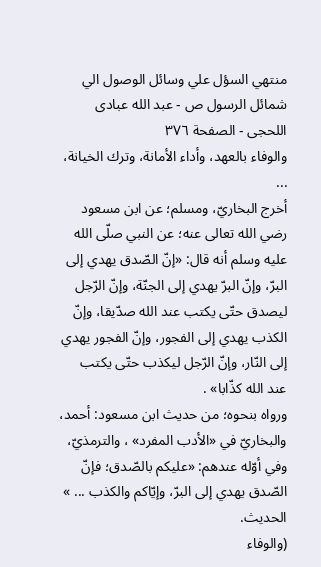منتهي السؤل علي وسائل الوصول الي شمائل الرسول ص - عبد الله عبادى اللحجى - الصفحة ٣٧٦
والوفاء بالعهد، وأداء الأمانة، وترك الخيانة، ...
أخرج البخاريّ، ومسلم؛ عن ابن مسعود رضي الله تعالى عنه؛ عن النبي صلّى الله عليه وسلم أنه قال: «إنّ الصّدق يهدي إلى البرّ، وإنّ البرّ يهدي إلى الجنّة، وإنّ الرّجل ليصدق حتّى يكتب عند الله صدّيقا، وإنّ الكذب يهدي إلى الفجور، وإنّ الفجور يهدي إلى النّار، وإنّ الرّجل ليكذب حتّى يكتب عند الله كذّابا» .
ورواه بنحوه؛ من حديث ابن مسعود: أحمد، والبخاريّ في «الأدب المفرد» ، والترمذيّ، وفي أوّله عندهم: «عليكم بالصّدق؛ فإنّ الصّدق يهدي إلى البرّ، وإيّاكم والكذب ... » الحديث.
(والوفاء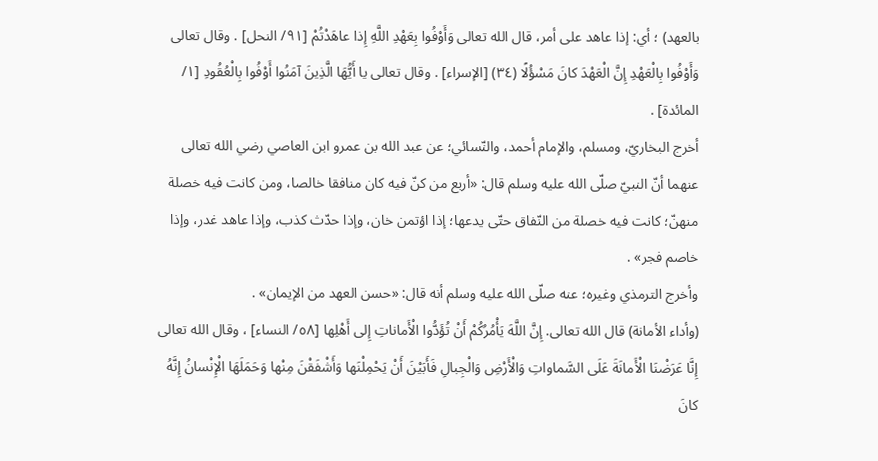بالعهد) ؛ أي: إذا عاهد على أمر، قال الله تعالى وَأَوْفُوا بِعَهْدِ اللَّهِ إِذا عاهَدْتُمْ [٩١/ النحل] . وقال تعالى وَأَوْفُوا بِالْعَهْدِ إِنَّ الْعَهْدَ كانَ مَسْؤُلًا (٣٤) [الإسراء] . وقال تعالى يا أَيُّهَا الَّذِينَ آمَنُوا أَوْفُوا بِالْعُقُودِ [١/ المائدة] .
أخرج البخاريّ، ومسلم، والإمام أحمد، والنّسائي؛ عن عبد الله بن عمرو ابن العاصي رضي الله تعالى عنهما أنّ النبيّ صلّى الله عليه وسلم قال: «أربع من كنّ فيه كان منافقا خالصا، ومن كانت فيه خصلة منهنّ؛ كانت فيه خصلة من النّفاق حتّى يدعها؛ إذا اؤتمن خان، وإذا حدّث كذب، وإذا عاهد غدر، وإذا خاصم فجر» .
وأخرج الترمذي وغيره؛ عنه صلّى الله عليه وسلم أنه قال: «حسن العهد من الإيمان» .
(وأداء الأمانة) قال الله تعالى. إِنَّ اللَّهَ يَأْمُرُكُمْ أَنْ تُؤَدُّوا الْأَماناتِ إِلى أَهْلِها [٥٨/ النساء] ، وقال الله تعالى إِنَّا عَرَضْنَا الْأَمانَةَ عَلَى السَّماواتِ وَالْأَرْضِ وَالْجِبالِ فَأَبَيْنَ أَنْ يَحْمِلْنَها وَأَشْفَقْنَ مِنْها وَحَمَلَهَا الْإِنْسانُ إِنَّهُ كانَ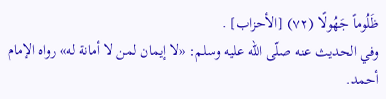ظَلُوماً جَهُولًا (٧٢) [الأحزاب] .
وفي الحديث عنه صلّى الله عليه وسلم: «لا إيمان لمن لا أمانة له» رواه الإمام أحمد.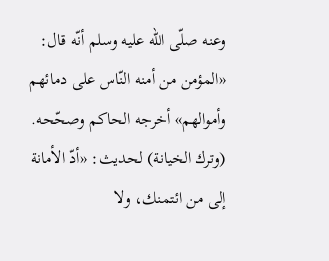وعنه صلّى الله عليه وسلم أنّه قال: «المؤمن من أمنه النّاس على دمائهم وأموالهم» أخرجه الحاكم وصحّحه.
(وترك الخيانة) لحديث: «أدّ الأمانة إلى من ائتمنك، ولا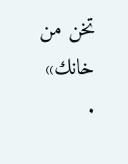تخن من خانك» .